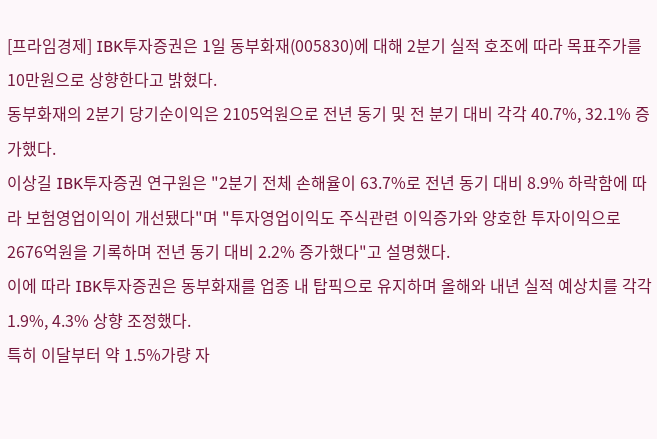[프라임경제] IBK투자증권은 1일 동부화재(005830)에 대해 2분기 실적 호조에 따라 목표주가를 10만원으로 상향한다고 밝혔다.
동부화재의 2분기 당기순이익은 2105억원으로 전년 동기 및 전 분기 대비 각각 40.7%, 32.1% 증가했다.
이상길 IBK투자증권 연구원은 "2분기 전체 손해율이 63.7%로 전년 동기 대비 8.9% 하락함에 따라 보험영업이익이 개선됐다"며 "투자영업이익도 주식관련 이익증가와 양호한 투자이익으로 2676억원을 기록하며 전년 동기 대비 2.2% 증가했다"고 설명했다.
이에 따라 IBK투자증권은 동부화재를 업종 내 탑픽으로 유지하며 올해와 내년 실적 예상치를 각각 1.9%, 4.3% 상향 조정했다.
특히 이달부터 약 1.5%가량 자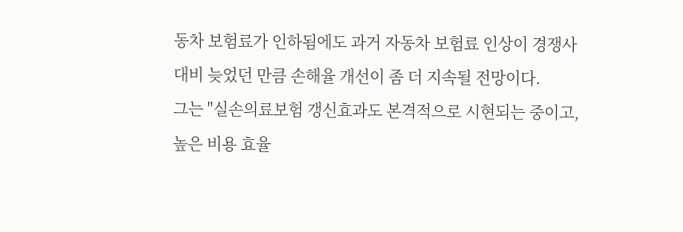동차 보험료가 인하됨에도 과거 자동차 보험료 인상이 경쟁사 대비 늦었던 만큼 손해율 개선이 좀 더 지속될 전망이다.
그는 "실손의료보험 갱신효과도 본격적으로 시현되는 중이고, 높은 비용 효율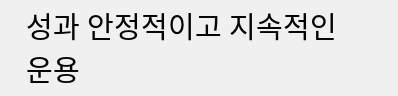성과 안정적이고 지속적인 운용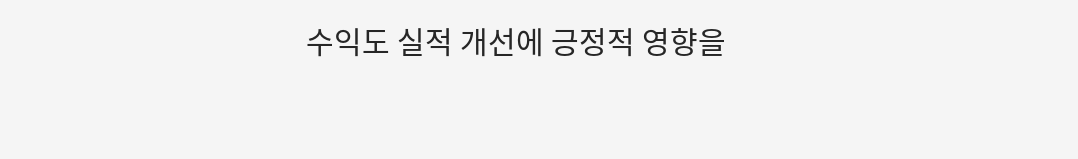수익도 실적 개선에 긍정적 영향을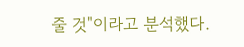줄 것"이라고 분석했다.